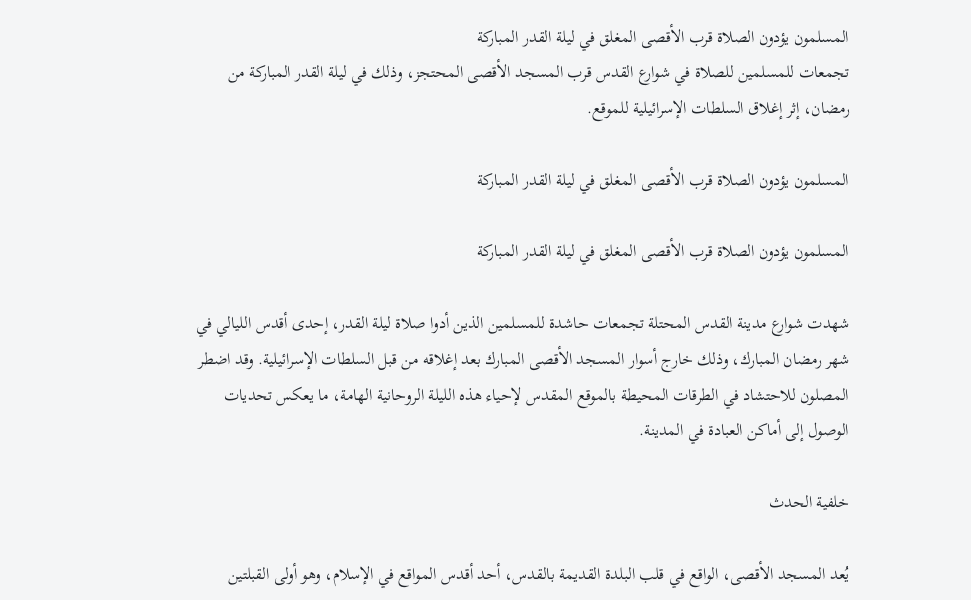المسلمون يؤدون الصلاة قرب الأقصى المغلق في ليلة القدر المباركة
تجمعات للمسلمين للصلاة في شوارع القدس قرب المسجد الأقصى المحتجز، وذلك في ليلة القدر المباركة من رمضان، إثر إغلاق السلطات الإسرائيلية للموقع.

المسلمون يؤدون الصلاة قرب الأقصى المغلق في ليلة القدر المباركة

المسلمون يؤدون الصلاة قرب الأقصى المغلق في ليلة القدر المباركة

شهدت شوارع مدينة القدس المحتلة تجمعات حاشدة للمسلمين الذين أدوا صلاة ليلة القدر، إحدى أقدس الليالي في شهر رمضان المبارك، وذلك خارج أسوار المسجد الأقصى المبارك بعد إغلاقه من قبل السلطات الإسرائيلية. وقد اضطر المصلون للاحتشاد في الطرقات المحيطة بالموقع المقدس لإحياء هذه الليلة الروحانية الهامة، ما يعكس تحديات الوصول إلى أماكن العبادة في المدينة.

خلفية الحدث

يُعد المسجد الأقصى، الواقع في قلب البلدة القديمة بالقدس، أحد أقدس المواقع في الإسلام، وهو أولى القبلتين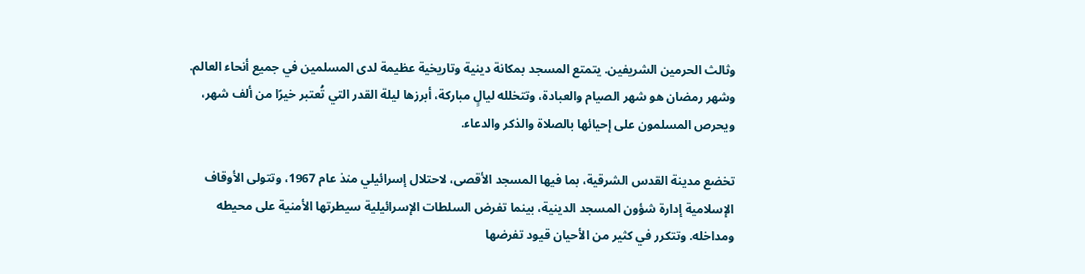وثالث الحرمين الشريفين. يتمتع المسجد بمكانة دينية وتاريخية عظيمة لدى المسلمين في جميع أنحاء العالم. وشهر رمضان هو شهر الصيام والعبادة، وتتخلله ليالٍ مباركة، أبرزها ليلة القدر التي تُعتبر خيرًا من ألف شهر، ويحرص المسلمون على إحيائها بالصلاة والذكر والدعاء.

تخضع مدينة القدس الشرقية، بما فيها المسجد الأقصى، لاحتلال إسرائيلي منذ عام 1967، وتتولى الأوقاف الإسلامية إدارة شؤون المسجد الدينية، بينما تفرض السلطات الإسرائيلية سيطرتها الأمنية على محيطه ومداخله. وتتكرر في كثير من الأحيان قيود تفرضها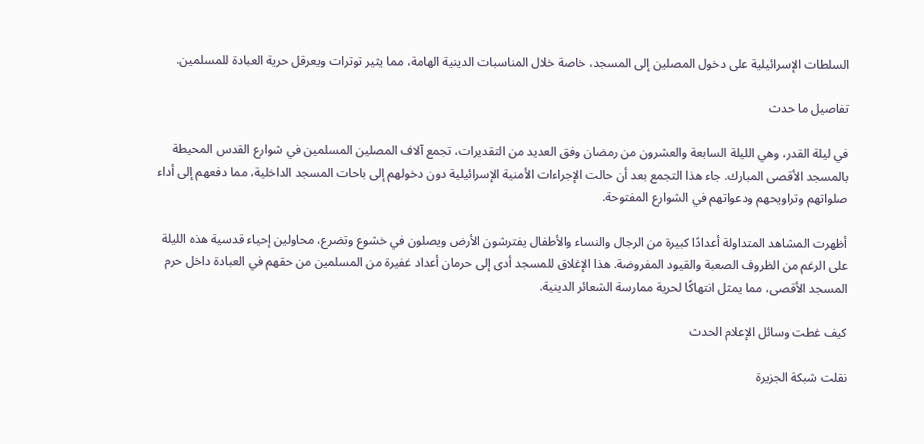السلطات الإسرائيلية على دخول المصلين إلى المسجد، خاصة خلال المناسبات الدينية الهامة، مما يثير توترات ويعرقل حرية العبادة للمسلمين.

تفاصيل ما حدث

في ليلة القدر، وهي الليلة السابعة والعشرون من رمضان وفق العديد من التقديرات، تجمع آلاف المصلين المسلمين في شوارع القدس المحيطة بالمسجد الأقصى المبارك. جاء هذا التجمع بعد أن حالت الإجراءات الأمنية الإسرائيلية دون دخولهم إلى باحات المسجد الداخلية، مما دفعهم إلى أداء صلواتهم وتراويحهم ودعواتهم في الشوارع المفتوحة.

أظهرت المشاهد المتداولة أعدادًا كبيرة من الرجال والنساء والأطفال يفترشون الأرض ويصلون في خشوع وتضرع، محاولين إحياء قدسية هذه الليلة على الرغم من الظروف الصعبة والقيود المفروضة. هذا الإغلاق للمسجد أدى إلى حرمان أعداد غفيرة من المسلمين من حقهم في العبادة داخل حرم المسجد الأقصى، مما يمثل انتهاكًا لحرية ممارسة الشعائر الدينية.

كيف غطت وسائل الإعلام الحدث

نقلت شبكة الجزيرة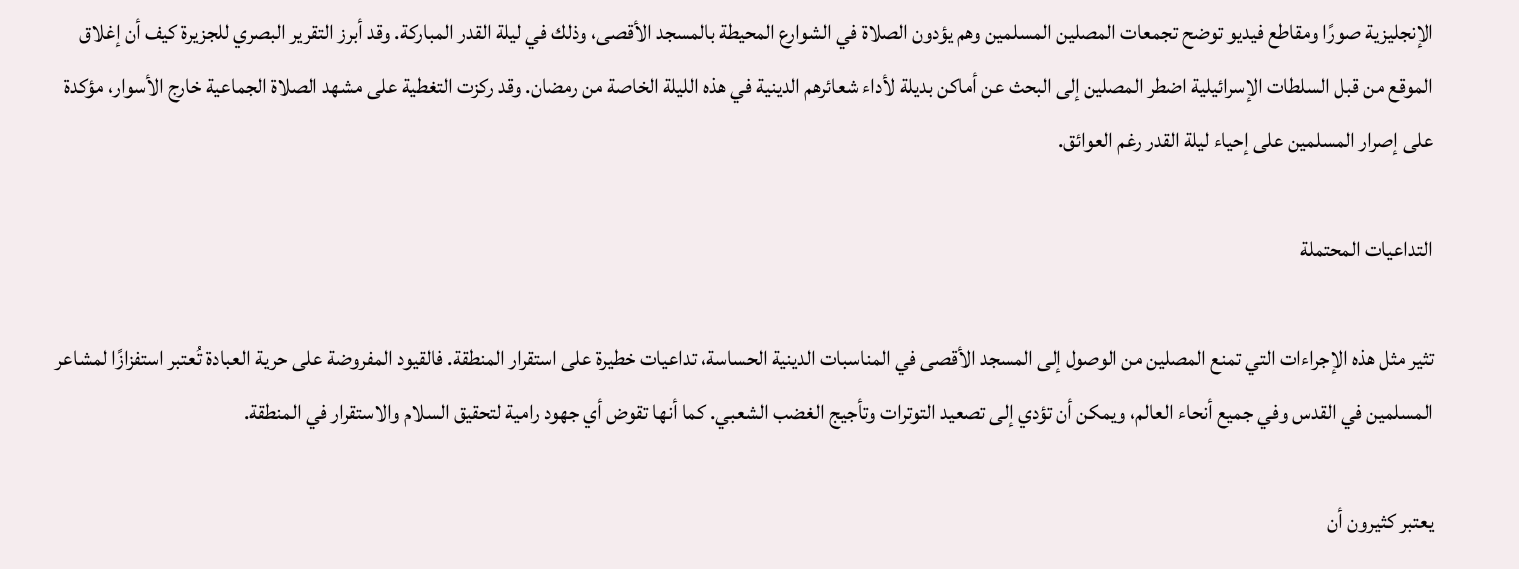الإنجليزية صورًا ومقاطع فيديو توضح تجمعات المصلين المسلمين وهم يؤدون الصلاة في الشوارع المحيطة بالمسجد الأقصى، وذلك في ليلة القدر المباركة. وقد أبرز التقرير البصري للجزيرة كيف أن إغلاق الموقع من قبل السلطات الإسرائيلية اضطر المصلين إلى البحث عن أماكن بديلة لأداء شعائرهم الدينية في هذه الليلة الخاصة من رمضان. وقد ركزت التغطية على مشهد الصلاة الجماعية خارج الأسوار، مؤكدة على إصرار المسلمين على إحياء ليلة القدر رغم العوائق.

التداعيات المحتملة

تثير مثل هذه الإجراءات التي تمنع المصلين من الوصول إلى المسجد الأقصى في المناسبات الدينية الحساسة، تداعيات خطيرة على استقرار المنطقة. فالقيود المفروضة على حرية العبادة تُعتبر استفزازًا لمشاعر المسلمين في القدس وفي جميع أنحاء العالم، ويمكن أن تؤدي إلى تصعيد التوترات وتأجيج الغضب الشعبي. كما أنها تقوض أي جهود رامية لتحقيق السلام والاستقرار في المنطقة.

يعتبر كثيرون أن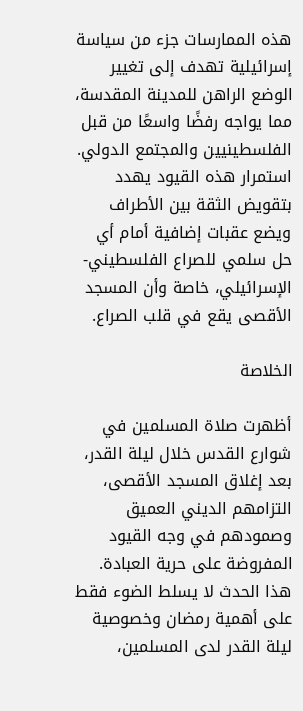هذه الممارسات جزء من سياسة إسرائيلية تهدف إلى تغيير الوضع الراهن للمدينة المقدسة، مما يواجه رفضًا واسعًا من قبل الفلسطينيين والمجتمع الدولي. استمرار هذه القيود يهدد بتقويض الثقة بين الأطراف ويضع عقبات إضافية أمام أي حل سلمي للصراع الفلسطيني-الإسرائيلي، خاصة وأن المسجد الأقصى يقع في قلب الصراع.

الخلاصة

أظهرت صلاة المسلمين في شوارع القدس خلال ليلة القدر، بعد إغلاق المسجد الأقصى، التزامهم الديني العميق وصمودهم في وجه القيود المفروضة على حرية العبادة. هذا الحدث لا يسلط الضوء فقط على أهمية رمضان وخصوصية ليلة القدر لدى المسلمين،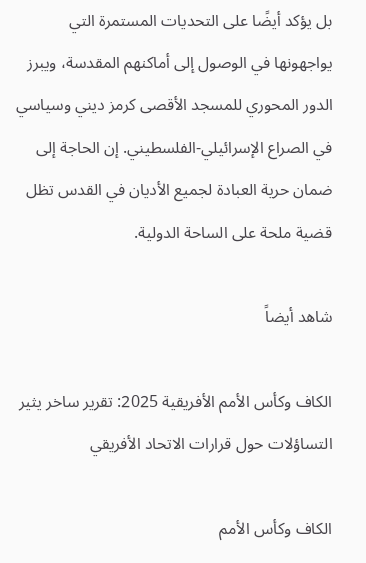بل يؤكد أيضًا على التحديات المستمرة التي يواجهونها في الوصول إلى أماكنهم المقدسة، ويبرز الدور المحوري للمسجد الأقصى كرمز ديني وسياسي في الصراع الإسرائيلي-الفلسطيني. إن الحاجة إلى ضمان حرية العبادة لجميع الأديان في القدس تظل قضية ملحة على الساحة الدولية.

شاهد أيضاً

الكاف وكأس الأمم الأفريقية 2025: تقرير ساخر يثير التساؤلات حول قرارات الاتحاد الأفريقي

الكاف وكأس الأمم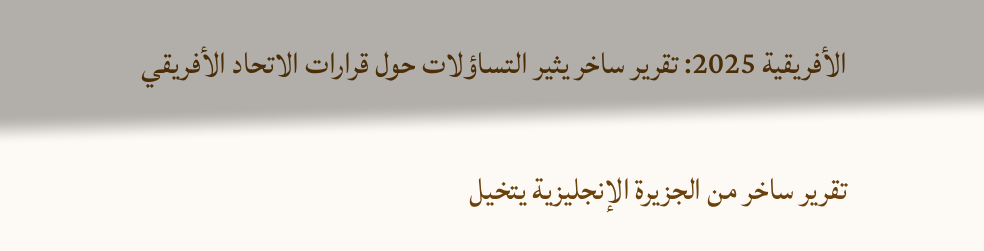الأفريقية 2025: تقرير ساخر يثير التساؤلات حول قرارات الاتحاد الأفريقي

تقرير ساخر من الجزيرة الإنجليزية يتخيل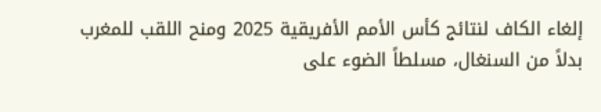إلغاء الكاف لنتائج كأس الأمم الأفريقية 2025 ومنح اللقب للمغرب بدلاً من السنغال، مسلطاً الضوء على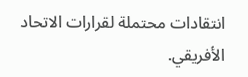انتقادات محتملة لقرارات الاتحاد الأفريقي.